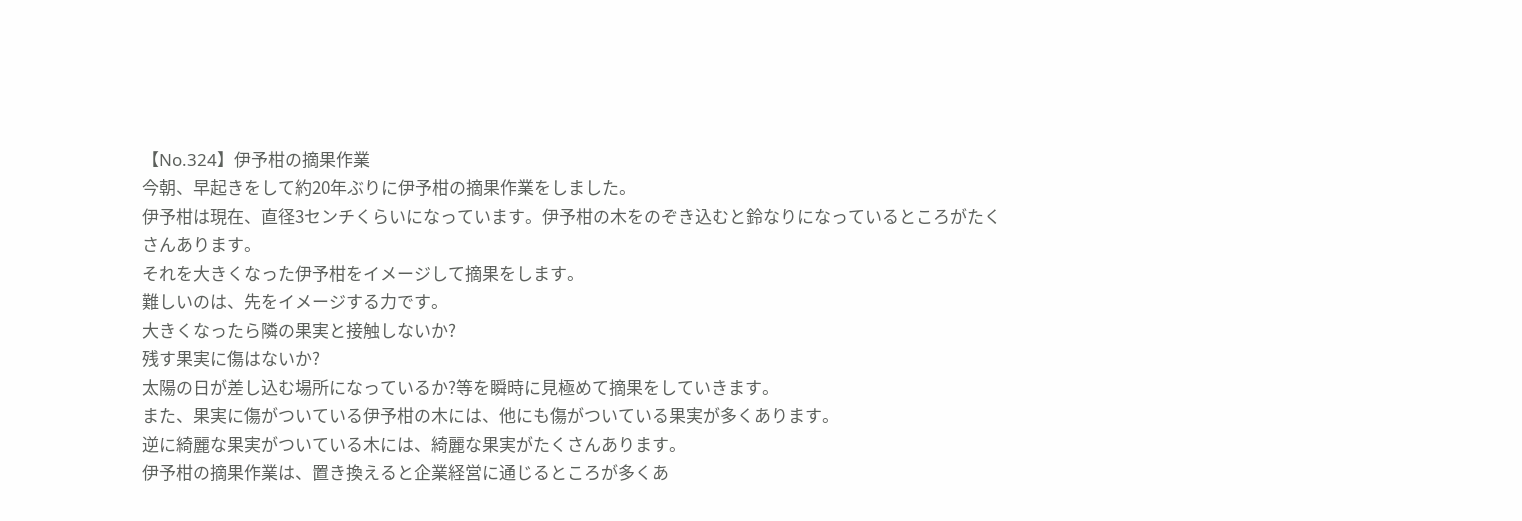【No.324】伊予柑の摘果作業
今朝、早起きをして約20年ぶりに伊予柑の摘果作業をしました。
伊予柑は現在、直径3センチくらいになっています。伊予柑の木をのぞき込むと鈴なりになっているところがたく
さんあります。
それを大きくなった伊予柑をイメージして摘果をします。
難しいのは、先をイメージする力です。
大きくなったら隣の果実と接触しないか?
残す果実に傷はないか?
太陽の日が差し込む場所になっているか?等を瞬時に見極めて摘果をしていきます。
また、果実に傷がついている伊予柑の木には、他にも傷がついている果実が多くあります。
逆に綺麗な果実がついている木には、綺麗な果実がたくさんあります。
伊予柑の摘果作業は、置き換えると企業経営に通じるところが多くあ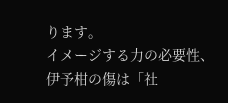ります。
イメージする力の必要性、伊予柑の傷は「社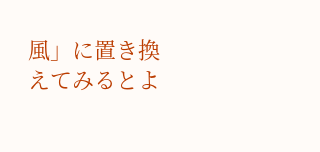風」に置き換えてみるとよ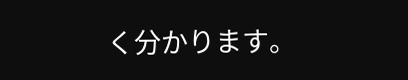く分かります。